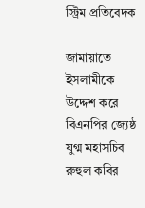স্ট্রিম প্রতিবেদক

জামায়াতে ইসলামীকে উদ্দেশ করে বিএনপির জ্যেষ্ঠ যুগ্ম মহাসচিব রুহুল কবির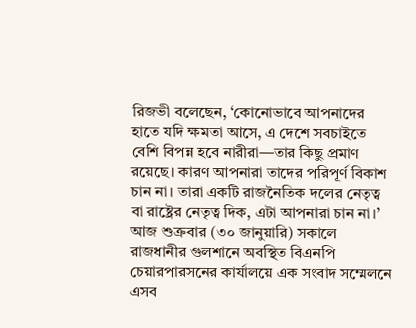রিজভী বলেছেন, ‘কোনোভাবে আপনাদের হাতে যদি ক্ষমতা আসে, এ দেশে সবচাইতে বেশি বিপন্ন হবে নারীরা—তার কিছু প্রমাণ রয়েছে। কারণ আপনারা তাদের পরিপূর্ণ বিকাশ চান না। তারা একটি রাজনৈতিক দলের নেতৃত্ব বা রাষ্ট্রের নেতৃত্ব দিক, এটা আপনারা চান না।’
আজ শুক্রবার (৩০ জানুয়ারি) সকালে রাজধানীর গুলশানে অবস্থিত বিএনপি চেয়ারপারসনের কার্যালয়ে এক সংবাদ সম্মেলনে এসব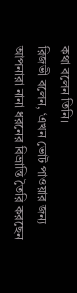কথা বলেন তিনি।
রিজভী বলেন, ‘এখন ভোট পাওয়ার জন্য আপনারা নানা ধরনের বিভ্রান্তি তৈরি করছেন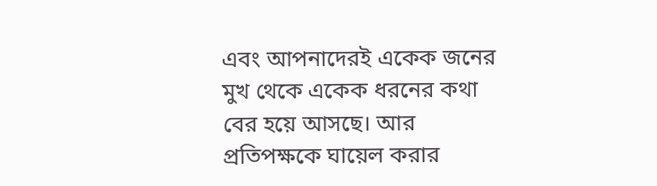এবং আপনাদেরই একেক জনের মুখ থেকে একেক ধরনের কথা বের হয়ে আসছে। আর প্রতিপক্ষকে ঘায়েল করার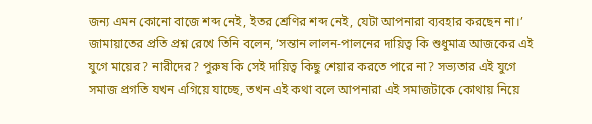জন্য এমন কোনো বাজে শব্দ নেই, ইতর শ্রেণির শব্দ নেই, যেটা আপনারা ব্যবহার করছেন না।’
জামায়াতের প্রতি প্রশ্ন রেখে তিনি বলেন, ‘সন্তান লালন-পালনের দায়িত্ব কি শুধুমাত্র আজকের এই যুগে মায়ের? নারীদের? পুরুষ কি সেই দায়িত্ব কিছু শেয়ার করতে পারে না? সভ্যতার এই যুগে সমাজ প্রগতি যখন এগিয়ে যাচ্ছে, তখন এই কথা বলে আপনারা এই সমাজটাকে কোথায় নিয়ে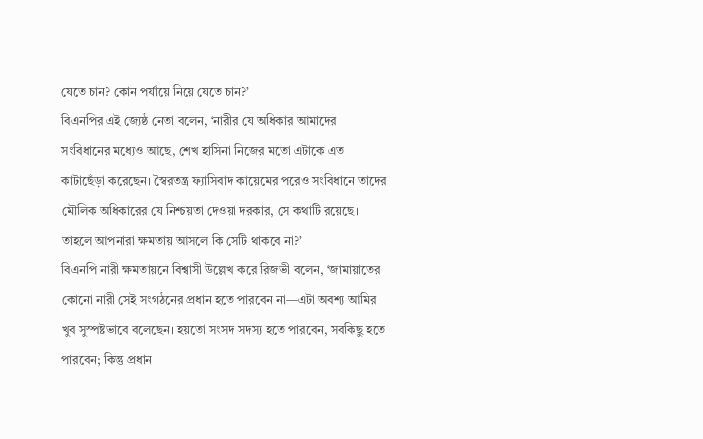যেতে চান? কোন পর্যায়ে নিয়ে যেতে চান?’
বিএনপির এই জ্যেষ্ঠ নেতা বলেন, ‘নারীর যে অধিকার আমাদের সংবিধানের মধ্যেও আছে, শেখ হাসিনা নিজের মতো এটাকে এত কাটাছেঁড়া করেছেন। স্বৈরতন্ত্র ফ্যাসিবাদ কায়েমের পরেও সংবিধানে তাদের মৌলিক অধিকারের যে নিশ্চয়তা দেওয়া দরকার, সে কথাটি রয়েছে। তাহলে আপনারা ক্ষমতায় আসলে কি সেটি থাকবে না?’
বিএনপি নারী ক্ষমতায়নে বিশ্বাসী উল্লেখ করে রিজভী বলেন, ‘জামায়াতের কোনো নারী সেই সংগঠনের প্রধান হতে পারবেন না—এটা অবশ্য আমির খুব সুস্পষ্টভাবে বলেছেন। হয়তো সংসদ সদস্য হতে পারবেন, সবকিছু হতে পারবেন; কিন্তু প্রধান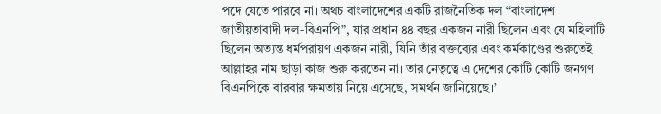পদে যেতে পারবে না। অথচ বাংলাদেশের একটি রাজনৈতিক দল “বাংলাদেশ জাতীয়তাবাদী দল-বিএনপি”, যার প্রধান ৪৪ বছর একজন নারী ছিলেন এবং যে মহিলাটি ছিলেন অত্যন্ত ধর্মপরায়ণ একজন নারী, যিনি তাঁর বক্তব্যের এবং কর্মকাণ্ডের শুরুতেই আল্লাহর নাম ছাড়া কাজ শুরু করতেন না। তার নেতৃত্বে এ দেশের কোটি কোটি জনগণ বিএনপিকে বারবার ক্ষমতায় নিয়ে এসেছে, সমর্থন জানিয়েছে।’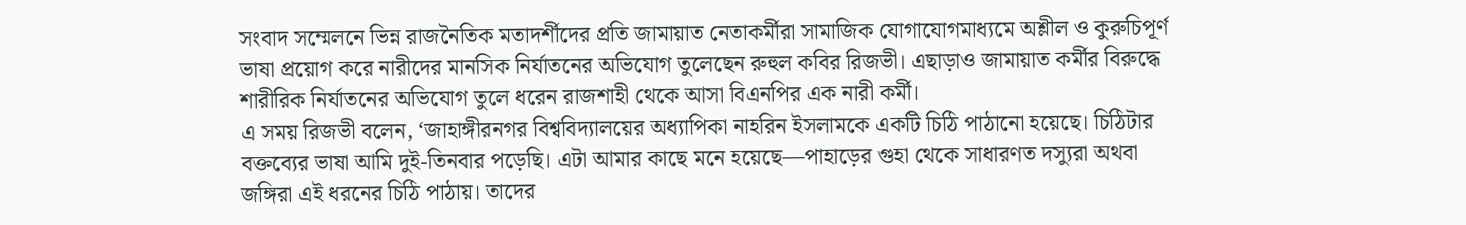সংবাদ সম্মেলনে ভিন্ন রাজনৈতিক মতাদর্শীদের প্রতি জামায়াত নেতাকর্মীরা সামাজিক যোগাযোগমাধ্যমে অশ্লীল ও কুরুচিপূর্ণ ভাষা প্রয়োগ করে নারীদের মানসিক নির্যাতনের অভিযোগ তুলেছেন রুহুল কবির রিজভী। এছাড়াও জামায়াত কর্মীর বিরুদ্ধে শারীরিক নির্যাতনের অভিযোগ তুলে ধরেন রাজশাহী থেকে আসা বিএনপির এক নারী কর্মী।
এ সময় রিজভী বলেন, ‘জাহাঙ্গীরনগর বিশ্ববিদ্যালয়ের অধ্যাপিকা নাহরিন ইসলামকে একটি চিঠি পাঠানো হয়েছে। চিঠিটার বক্তব্যের ভাষা আমি দুই-তিনবার পড়েছি। এটা আমার কাছে মনে হয়েছে—পাহাড়ের গুহা থেকে সাধারণত দস্যুরা অথবা জঙ্গিরা এই ধরনের চিঠি পাঠায়। তাদের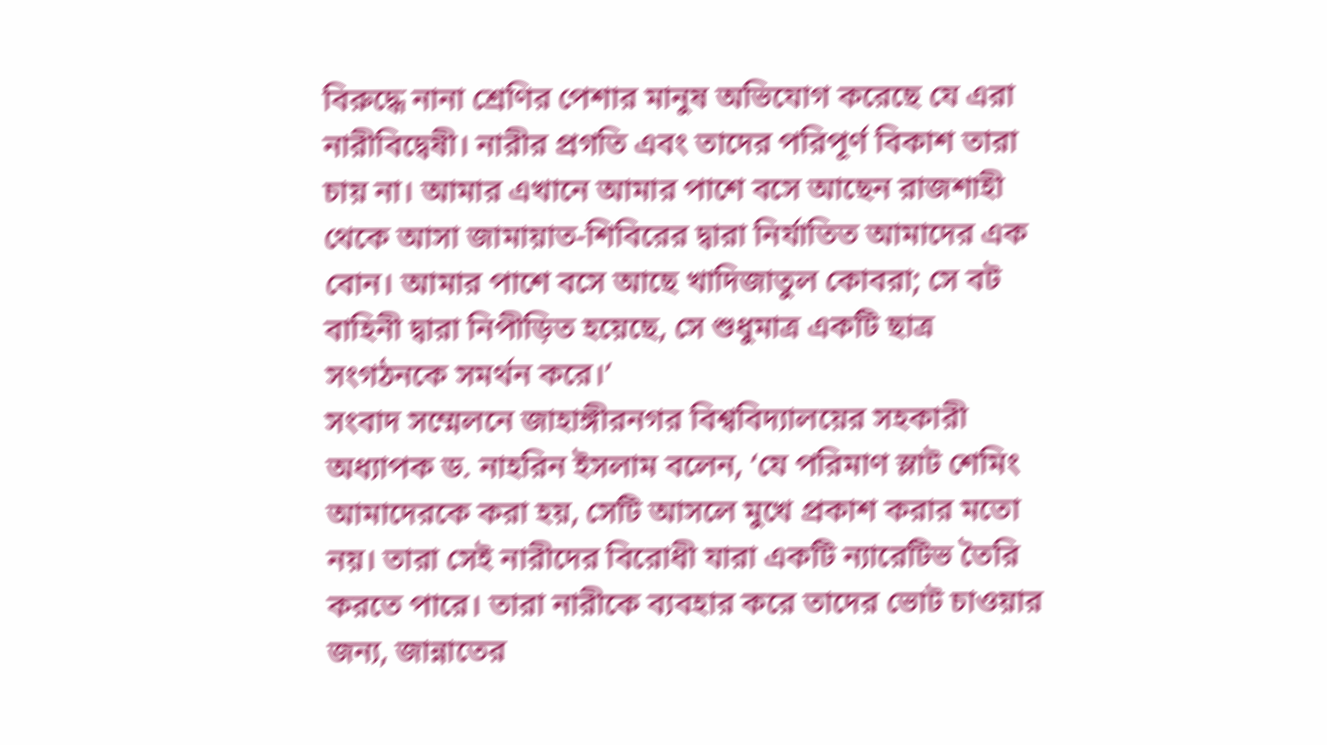বিরুদ্ধে নানা শ্রেণির পেশার মানুষ অভিযোগ করেছে যে এরা নারীবিদ্বেষী। নারীর প্রগতি এবং তাদের পরিপূর্ণ বিকাশ তারা চায় না। আমার এখানে আমার পাশে বসে আছেন রাজশাহী থেকে আসা জামায়াত-শিবিরের দ্বারা নির্যাতিত আমাদের এক বোন। আমার পাশে বসে আছে খাদিজাতুল কোবরা; সে বট বাহিনী দ্বারা নিপীড়িত হয়েছে, সে শুধুমাত্র একটি ছাত্র সংগঠনকে সমর্থন করে।’
সংবাদ সম্মেলনে জাহাঙ্গীরনগর বিশ্ববিদ্যালয়ের সহকারী অধ্যাপক ড. নাহরিন ইসলাম বলেন, ‘যে পরিমাণ স্লাট শেমিং আমাদেরকে করা হয়, সেটি আসলে মুখে প্রকাশ করার মতো নয়। তারা সেই নারীদের বিরোধী যারা একটি ন্যারেটিভ তৈরি করতে পারে। তারা নারীকে ব্যবহার করে তাদের ভোট চাওয়ার জন্য, জান্নাতের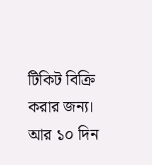টিকিট বিক্রি করার জন্য। আর ১০ দিন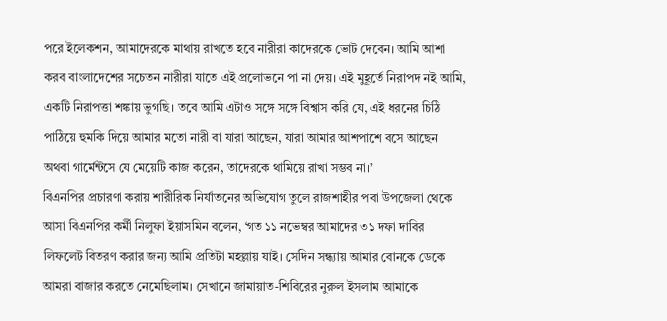পরে ইলেকশন, আমাদেরকে মাথায় রাখতে হবে নারীরা কাদেরকে ভোট দেবেন। আমি আশা করব বাংলাদেশের সচেতন নারীরা যাতে এই প্রলোভনে পা না দেয়। এই মুহূর্তে নিরাপদ নই আমি, একটি নিরাপত্তা শঙ্কায় ভুগছি। তবে আমি এটাও সঙ্গে সঙ্গে বিশ্বাস করি যে, এই ধরনের চিঠি পাঠিয়ে হুমকি দিয়ে আমার মতো নারী বা যারা আছেন, যারা আমার আশপাশে বসে আছেন অথবা গার্মেন্টসে যে মেয়েটি কাজ করেন, তাদেরকে থামিয়ে রাখা সম্ভব না।’
বিএনপির প্রচারণা করায় শারীরিক নির্যাতনের অভিযোগ তুলে রাজশাহীর পবা উপজেলা থেকে আসা বিএনপির কর্মী নিলুফা ইয়াসমিন বলেন, ‘গত ১১ নভেম্বর আমাদের ৩১ দফা দাবির লিফলেট বিতরণ করার জন্য আমি প্রতিটা মহল্লায় যাই। সেদিন সন্ধ্যায় আমার বোনকে ডেকে আমরা বাজার করতে নেমেছিলাম। সেখানে জামায়াত-শিবিরের নুরুল ইসলাম আমাকে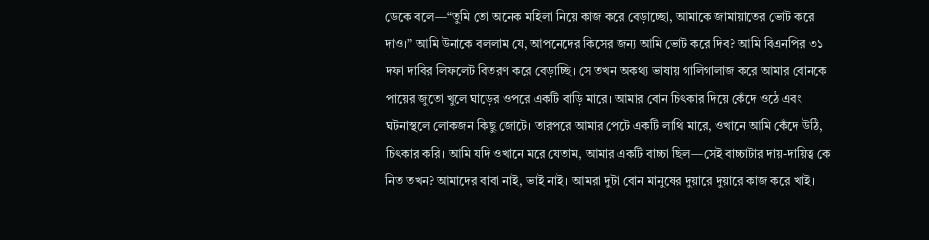ডেকে বলে—“তুমি তো অনেক মহিলা নিয়ে কাজ করে বেড়াচ্ছো, আমাকে জামায়াতের ভোট করে দাও।” আমি উনাকে বললাম যে, আপনেদের কিসের জন্য আমি ভোট করে দিব? আমি বিএনপির ৩১ দফা দাবির লিফলেট বিতরণ করে বেড়াচ্ছি। সে তখন অকথ্য ভাষায় গালিগালাজ করে আমার বোনকে পায়ের জুতো খুলে ঘাড়ের ওপরে একটি বাড়ি মারে। আমার বোন চিৎকার দিয়ে কেঁদে ওঠে এবং ঘটনাস্থলে লোকজন কিছু জোটে। তারপরে আমার পেটে একটি লাথি মারে, ওখানে আমি কেঁদে উঠি, চিৎকার করি। আমি যদি ওখানে মরে যেতাম, আমার একটি বাচ্চা ছিল—সেই বাচ্চাটার দায়-দায়িত্ব কে নিত তখন? আমাদের বাবা নাই, ভাই নাই। আমরা দুটা বোন মানুষের দুয়ারে দুয়ারে কাজ করে খাই।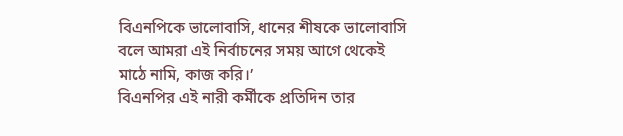বিএনপিকে ভালোবাসি, ধানের শীষকে ভালোবাসি বলে আমরা এই নির্বাচনের সময় আগে থেকেই মাঠে নামি, কাজ করি।’
বিএনপির এই নারী কর্মীকে প্রতিদিন তার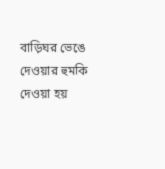বাড়িঘর ভেঙে দেওয়ার হুমকি দেওয়া হয়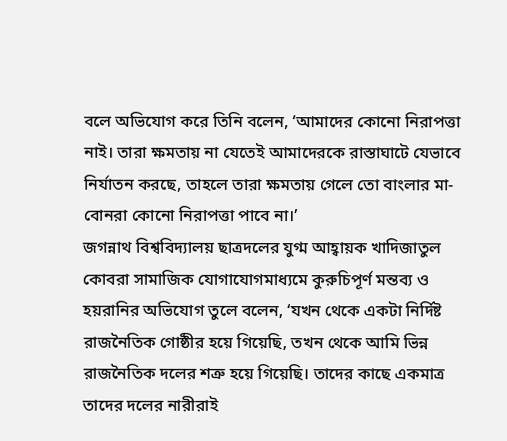বলে অভিযোগ করে তিনি বলেন, ‘আমাদের কোনো নিরাপত্তা নাই। তারা ক্ষমতায় না যেতেই আমাদেরকে রাস্তাঘাটে যেভাবে নির্যাতন করছে, তাহলে তারা ক্ষমতায় গেলে তো বাংলার মা-বোনরা কোনো নিরাপত্তা পাবে না।’
জগন্নাথ বিশ্ববিদ্যালয় ছাত্রদলের যুগ্ম আহ্বায়ক খাদিজাতুল কোবরা সামাজিক যোগাযোগমাধ্যমে কুরুচিপূর্ণ মন্তব্য ও হয়রানির অভিযোগ তুলে বলেন, ‘যখন থেকে একটা নির্দিষ্ট রাজনৈতিক গোষ্ঠীর হয়ে গিয়েছি, তখন থেকে আমি ভিন্ন রাজনৈতিক দলের শত্রু হয়ে গিয়েছি। তাদের কাছে একমাত্র তাদের দলের নারীরাই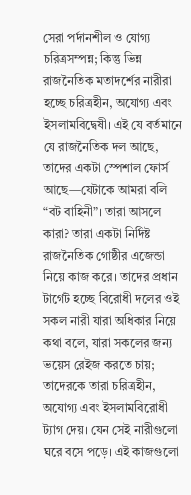সেরা পর্দানশীল ও যোগ্য চরিত্রসম্পন্ন; কিন্তু ভিন্ন রাজনৈতিক মতাদর্শের নারীরা হচ্ছে চরিত্রহীন, অযোগ্য এবং ইসলামবিদ্বেষী। এই যে বর্তমানে যে রাজনৈতিক দল আছে, তাদের একটা স্পেশাল ফোর্স আছে—যেটাকে আমরা বলি “বট বাহিনী”। তারা আসলে কারা? তারা একটা নির্দিষ্ট রাজনৈতিক গোষ্ঠীর এজেন্ডা নিয়ে কাজ করে। তাদের প্রধান টার্গেট হচ্ছে বিরোধী দলের ওই সকল নারী যারা অধিকার নিয়ে কথা বলে, যারা সকলের জন্য ভয়েস রেইজ করতে চায়; তাদেরকে তারা চরিত্রহীন, অযোগ্য এবং ইসলামবিরোধী ট্যাগ দেয়। যেন সেই নারীগুলো ঘরে বসে পড়ে। এই কাজগুলো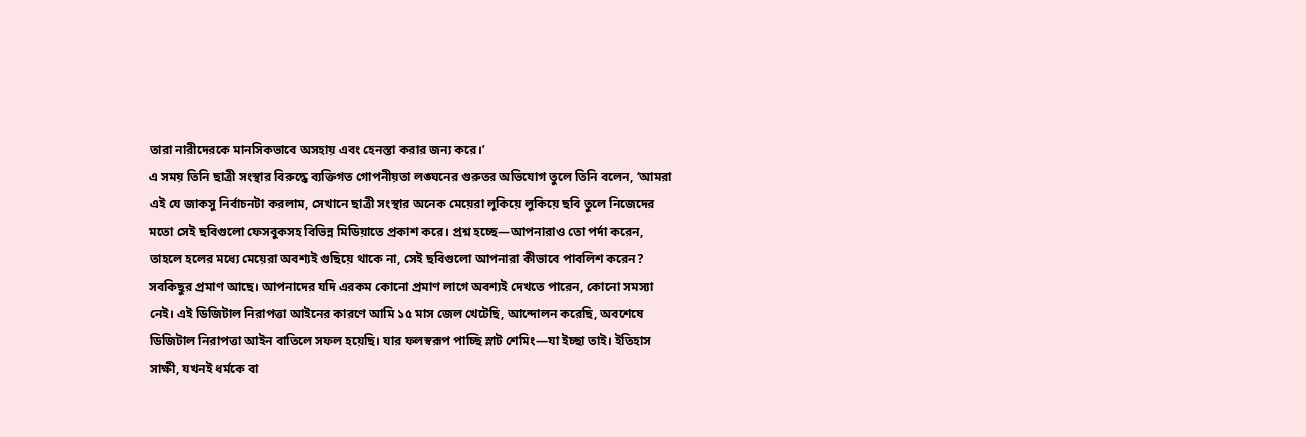তারা নারীদেরকে মানসিকভাবে অসহায় এবং হেনস্তা করার জন্য করে।’
এ সময় তিনি ছাত্রী সংস্থার বিরুদ্ধে ব্যক্তিগত গোপনীয়তা লঙ্ঘনের গুরুতর অভিযোগ তুলে তিনি বলেন, ‘আমরা এই যে জাকসু নির্বাচনটা করলাম, সেখানে ছাত্রী সংস্থার অনেক মেয়েরা লুকিয়ে লুকিয়ে ছবি তুলে নিজেদের মতো সেই ছবিগুলো ফেসবুকসহ বিভিন্ন মিডিয়াতে প্রকাশ করে। প্রশ্ন হচ্ছে—আপনারাও তো পর্দা করেন, তাহলে হলের মধ্যে মেয়েরা অবশ্যই গুছিয়ে থাকে না, সেই ছবিগুলো আপনারা কীভাবে পাবলিশ করেন? সবকিছুর প্রমাণ আছে। আপনাদের যদি এরকম কোনো প্রমাণ লাগে অবশ্যই দেখতে পারেন, কোনো সমস্যা নেই। এই ডিজিটাল নিরাপত্তা আইনের কারণে আমি ১৫ মাস জেল খেটেছি, আন্দোলন করেছি, অবশেষে ডিজিটাল নিরাপত্তা আইন বাতিলে সফল হয়েছি। যার ফলস্বরূপ পাচ্ছি স্লাট শেমিং—যা ইচ্ছা তাই। ইতিহাস সাক্ষী, যখনই ধর্মকে বা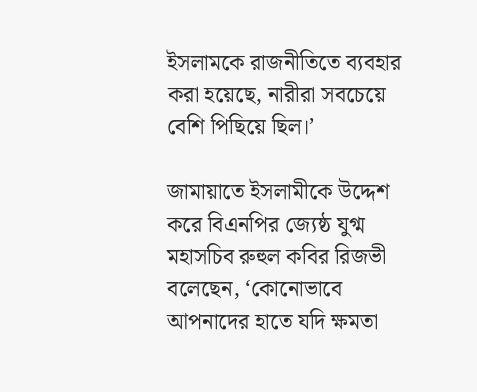ইসলামকে রাজনীতিতে ব্যবহার করা হয়েছে, নারীরা সবচেয়ে বেশি পিছিয়ে ছিল।’

জামায়াতে ইসলামীকে উদ্দেশ করে বিএনপির জ্যেষ্ঠ যুগ্ম মহাসচিব রুহুল কবির রিজভী বলেছেন, ‘কোনোভাবে আপনাদের হাতে যদি ক্ষমতা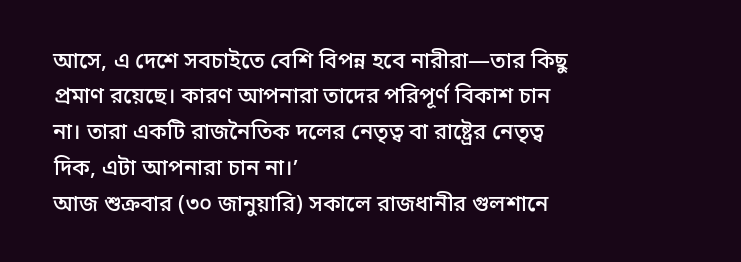আসে, এ দেশে সবচাইতে বেশি বিপন্ন হবে নারীরা—তার কিছু প্রমাণ রয়েছে। কারণ আপনারা তাদের পরিপূর্ণ বিকাশ চান না। তারা একটি রাজনৈতিক দলের নেতৃত্ব বা রাষ্ট্রের নেতৃত্ব দিক, এটা আপনারা চান না।’
আজ শুক্রবার (৩০ জানুয়ারি) সকালে রাজধানীর গুলশানে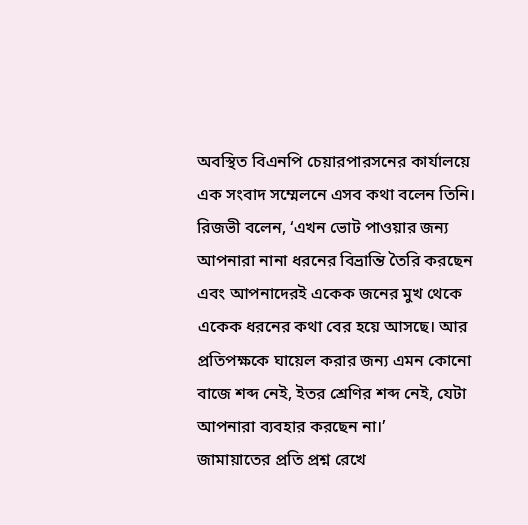অবস্থিত বিএনপি চেয়ারপারসনের কার্যালয়ে এক সংবাদ সম্মেলনে এসব কথা বলেন তিনি।
রিজভী বলেন, ‘এখন ভোট পাওয়ার জন্য আপনারা নানা ধরনের বিভ্রান্তি তৈরি করছেন এবং আপনাদেরই একেক জনের মুখ থেকে একেক ধরনের কথা বের হয়ে আসছে। আর প্রতিপক্ষকে ঘায়েল করার জন্য এমন কোনো বাজে শব্দ নেই, ইতর শ্রেণির শব্দ নেই, যেটা আপনারা ব্যবহার করছেন না।’
জামায়াতের প্রতি প্রশ্ন রেখে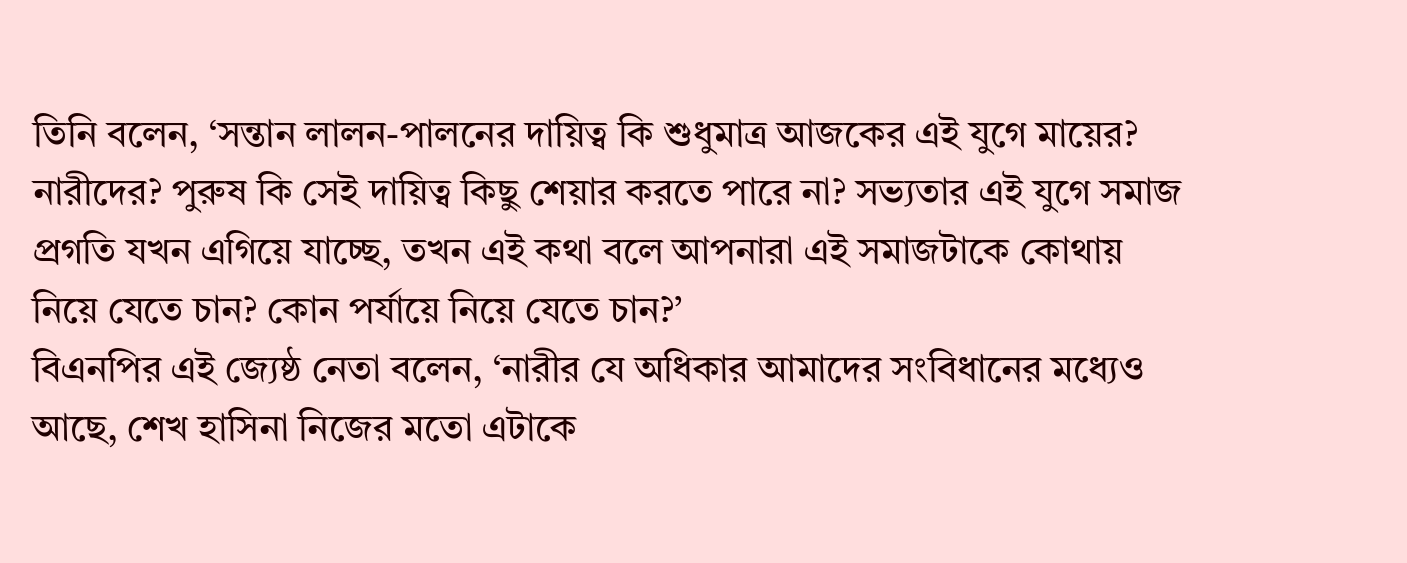তিনি বলেন, ‘সন্তান লালন-পালনের দায়িত্ব কি শুধুমাত্র আজকের এই যুগে মায়ের? নারীদের? পুরুষ কি সেই দায়িত্ব কিছু শেয়ার করতে পারে না? সভ্যতার এই যুগে সমাজ প্রগতি যখন এগিয়ে যাচ্ছে, তখন এই কথা বলে আপনারা এই সমাজটাকে কোথায় নিয়ে যেতে চান? কোন পর্যায়ে নিয়ে যেতে চান?’
বিএনপির এই জ্যেষ্ঠ নেতা বলেন, ‘নারীর যে অধিকার আমাদের সংবিধানের মধ্যেও আছে, শেখ হাসিনা নিজের মতো এটাকে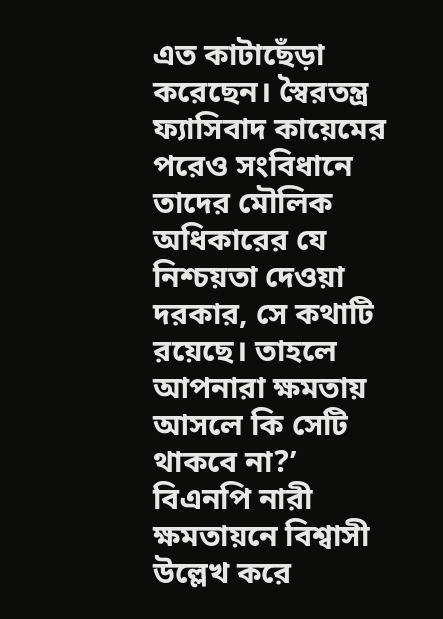এত কাটাছেঁড়া করেছেন। স্বৈরতন্ত্র ফ্যাসিবাদ কায়েমের পরেও সংবিধানে তাদের মৌলিক অধিকারের যে নিশ্চয়তা দেওয়া দরকার, সে কথাটি রয়েছে। তাহলে আপনারা ক্ষমতায় আসলে কি সেটি থাকবে না?’
বিএনপি নারী ক্ষমতায়নে বিশ্বাসী উল্লেখ করে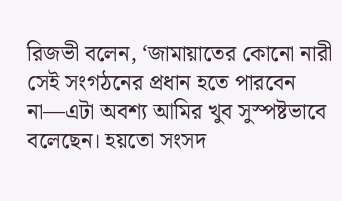রিজভী বলেন, ‘জামায়াতের কোনো নারী সেই সংগঠনের প্রধান হতে পারবেন না—এটা অবশ্য আমির খুব সুস্পষ্টভাবে বলেছেন। হয়তো সংসদ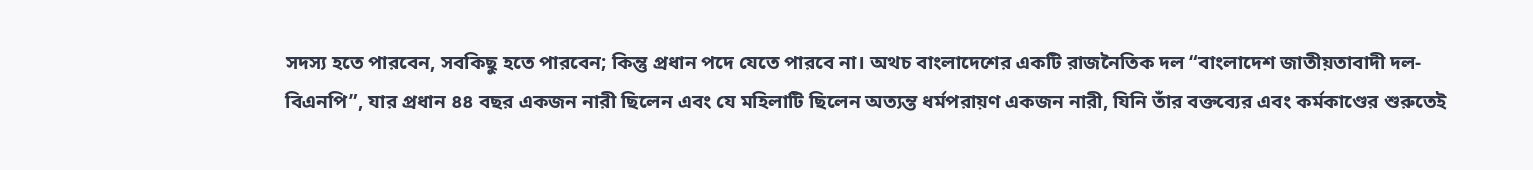সদস্য হতে পারবেন, সবকিছু হতে পারবেন; কিন্তু প্রধান পদে যেতে পারবে না। অথচ বাংলাদেশের একটি রাজনৈতিক দল “বাংলাদেশ জাতীয়তাবাদী দল-বিএনপি”, যার প্রধান ৪৪ বছর একজন নারী ছিলেন এবং যে মহিলাটি ছিলেন অত্যন্ত ধর্মপরায়ণ একজন নারী, যিনি তাঁর বক্তব্যের এবং কর্মকাণ্ডের শুরুতেই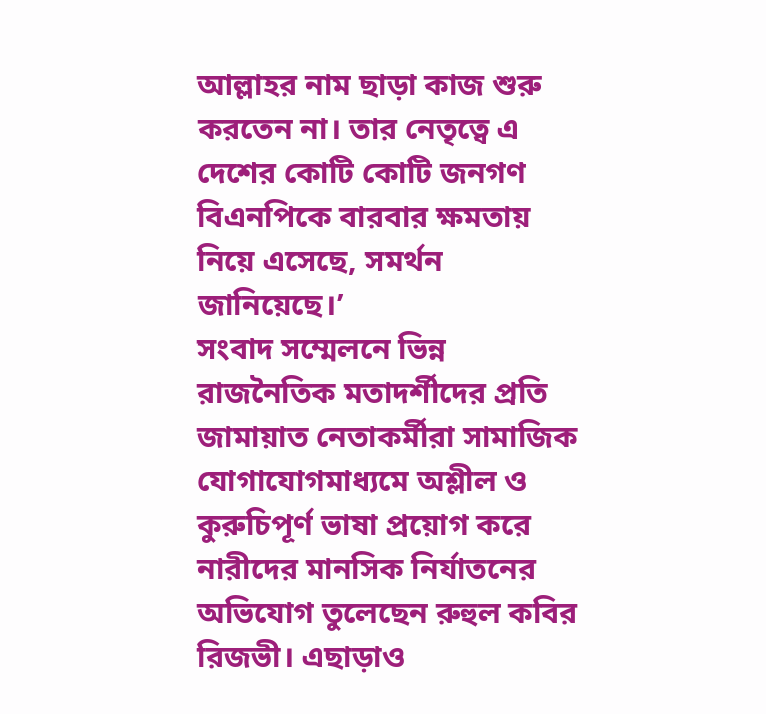আল্লাহর নাম ছাড়া কাজ শুরু করতেন না। তার নেতৃত্বে এ দেশের কোটি কোটি জনগণ বিএনপিকে বারবার ক্ষমতায় নিয়ে এসেছে, সমর্থন জানিয়েছে।’
সংবাদ সম্মেলনে ভিন্ন রাজনৈতিক মতাদর্শীদের প্রতি জামায়াত নেতাকর্মীরা সামাজিক যোগাযোগমাধ্যমে অশ্লীল ও কুরুচিপূর্ণ ভাষা প্রয়োগ করে নারীদের মানসিক নির্যাতনের অভিযোগ তুলেছেন রুহুল কবির রিজভী। এছাড়াও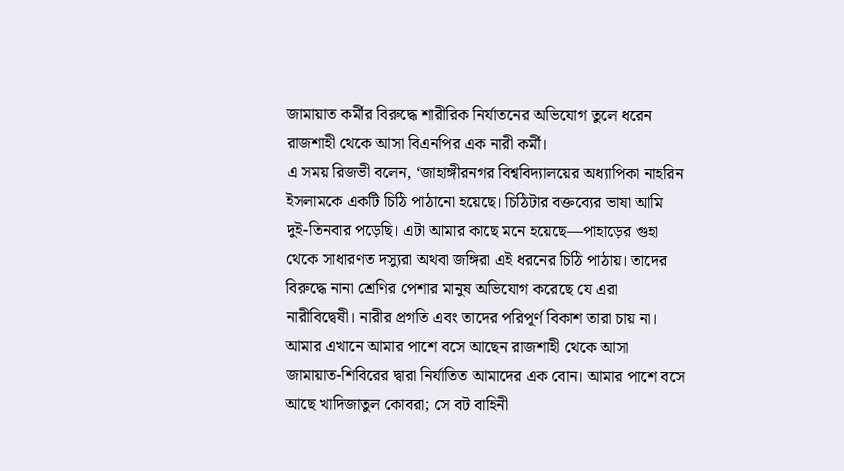জামায়াত কর্মীর বিরুদ্ধে শারীরিক নির্যাতনের অভিযোগ তুলে ধরেন রাজশাহী থেকে আসা বিএনপির এক নারী কর্মী।
এ সময় রিজভী বলেন, ‘জাহাঙ্গীরনগর বিশ্ববিদ্যালয়ের অধ্যাপিকা নাহরিন ইসলামকে একটি চিঠি পাঠানো হয়েছে। চিঠিটার বক্তব্যের ভাষা আমি দুই-তিনবার পড়েছি। এটা আমার কাছে মনে হয়েছে—পাহাড়ের গুহা থেকে সাধারণত দস্যুরা অথবা জঙ্গিরা এই ধরনের চিঠি পাঠায়। তাদের বিরুদ্ধে নানা শ্রেণির পেশার মানুষ অভিযোগ করেছে যে এরা নারীবিদ্বেষী। নারীর প্রগতি এবং তাদের পরিপূর্ণ বিকাশ তারা চায় না। আমার এখানে আমার পাশে বসে আছেন রাজশাহী থেকে আসা জামায়াত-শিবিরের দ্বারা নির্যাতিত আমাদের এক বোন। আমার পাশে বসে আছে খাদিজাতুল কোবরা; সে বট বাহিনী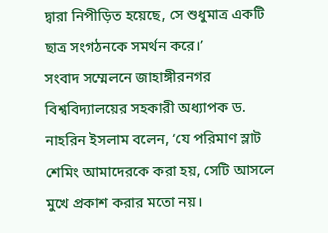দ্বারা নিপীড়িত হয়েছে, সে শুধুমাত্র একটি ছাত্র সংগঠনকে সমর্থন করে।’
সংবাদ সম্মেলনে জাহাঙ্গীরনগর বিশ্ববিদ্যালয়ের সহকারী অধ্যাপক ড. নাহরিন ইসলাম বলেন, ‘যে পরিমাণ স্লাট শেমিং আমাদেরকে করা হয়, সেটি আসলে মুখে প্রকাশ করার মতো নয়।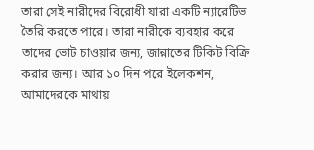তারা সেই নারীদের বিরোধী যারা একটি ন্যারেটিভ তৈরি করতে পারে। তারা নারীকে ব্যবহার করে তাদের ভোট চাওয়ার জন্য, জান্নাতের টিকিট বিক্রি করার জন্য। আর ১০ দিন পরে ইলেকশন, আমাদেরকে মাথায়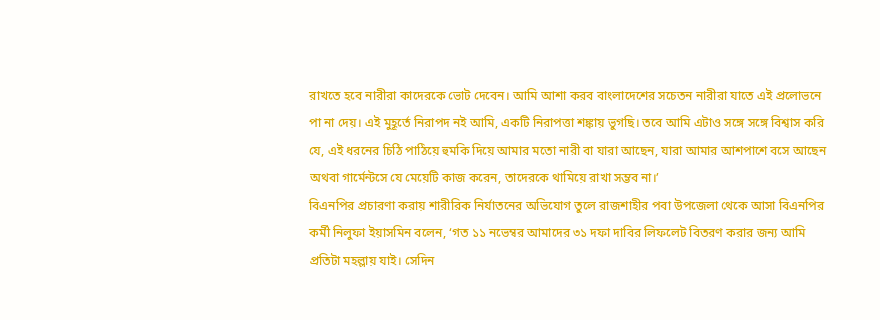রাখতে হবে নারীরা কাদেরকে ভোট দেবেন। আমি আশা করব বাংলাদেশের সচেতন নারীরা যাতে এই প্রলোভনে পা না দেয়। এই মুহূর্তে নিরাপদ নই আমি, একটি নিরাপত্তা শঙ্কায় ভুগছি। তবে আমি এটাও সঙ্গে সঙ্গে বিশ্বাস করি যে, এই ধরনের চিঠি পাঠিয়ে হুমকি দিয়ে আমার মতো নারী বা যারা আছেন, যারা আমার আশপাশে বসে আছেন অথবা গার্মেন্টসে যে মেয়েটি কাজ করেন, তাদেরকে থামিয়ে রাখা সম্ভব না।’
বিএনপির প্রচারণা করায় শারীরিক নির্যাতনের অভিযোগ তুলে রাজশাহীর পবা উপজেলা থেকে আসা বিএনপির কর্মী নিলুফা ইয়াসমিন বলেন, ‘গত ১১ নভেম্বর আমাদের ৩১ দফা দাবির লিফলেট বিতরণ করার জন্য আমি প্রতিটা মহল্লায় যাই। সেদিন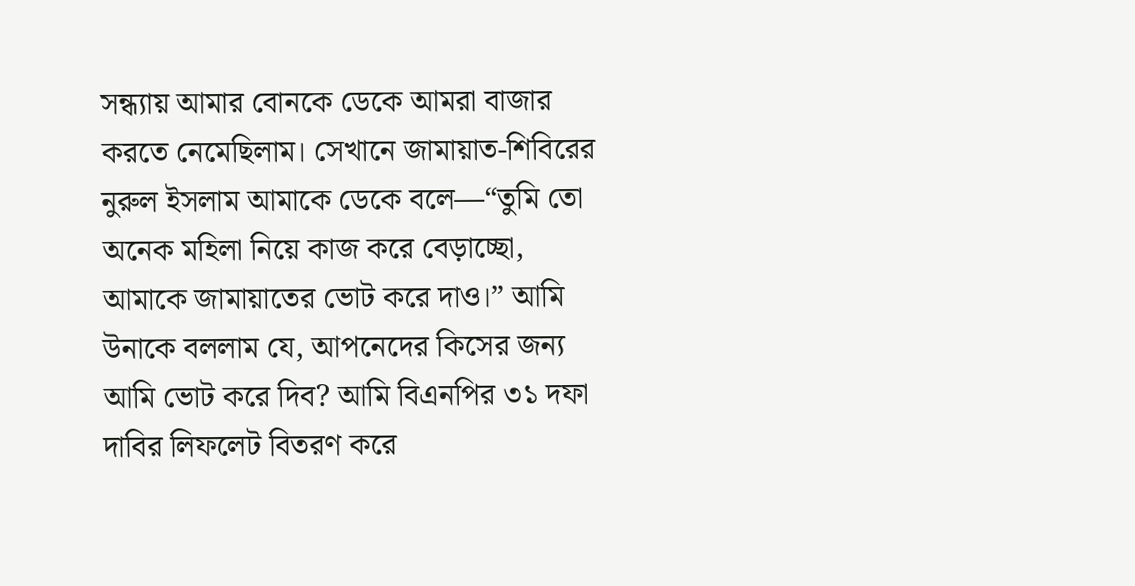সন্ধ্যায় আমার বোনকে ডেকে আমরা বাজার করতে নেমেছিলাম। সেখানে জামায়াত-শিবিরের নুরুল ইসলাম আমাকে ডেকে বলে—“তুমি তো অনেক মহিলা নিয়ে কাজ করে বেড়াচ্ছো, আমাকে জামায়াতের ভোট করে দাও।” আমি উনাকে বললাম যে, আপনেদের কিসের জন্য আমি ভোট করে দিব? আমি বিএনপির ৩১ দফা দাবির লিফলেট বিতরণ করে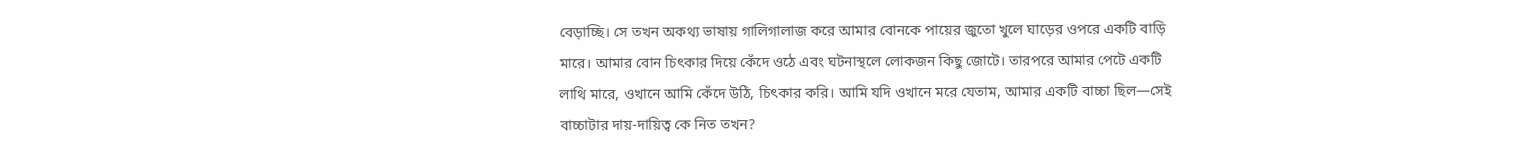বেড়াচ্ছি। সে তখন অকথ্য ভাষায় গালিগালাজ করে আমার বোনকে পায়ের জুতো খুলে ঘাড়ের ওপরে একটি বাড়ি মারে। আমার বোন চিৎকার দিয়ে কেঁদে ওঠে এবং ঘটনাস্থলে লোকজন কিছু জোটে। তারপরে আমার পেটে একটি লাথি মারে, ওখানে আমি কেঁদে উঠি, চিৎকার করি। আমি যদি ওখানে মরে যেতাম, আমার একটি বাচ্চা ছিল—সেই বাচ্চাটার দায়-দায়িত্ব কে নিত তখন?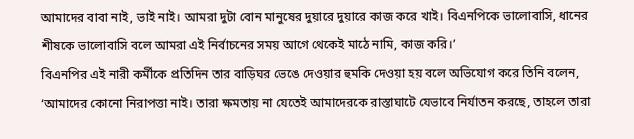আমাদের বাবা নাই, ভাই নাই। আমরা দুটা বোন মানুষের দুয়ারে দুয়ারে কাজ করে খাই। বিএনপিকে ভালোবাসি, ধানের শীষকে ভালোবাসি বলে আমরা এই নির্বাচনের সময় আগে থেকেই মাঠে নামি, কাজ করি।’
বিএনপির এই নারী কর্মীকে প্রতিদিন তার বাড়িঘর ভেঙে দেওয়ার হুমকি দেওয়া হয় বলে অভিযোগ করে তিনি বলেন, ‘আমাদের কোনো নিরাপত্তা নাই। তারা ক্ষমতায় না যেতেই আমাদেরকে রাস্তাঘাটে যেভাবে নির্যাতন করছে, তাহলে তারা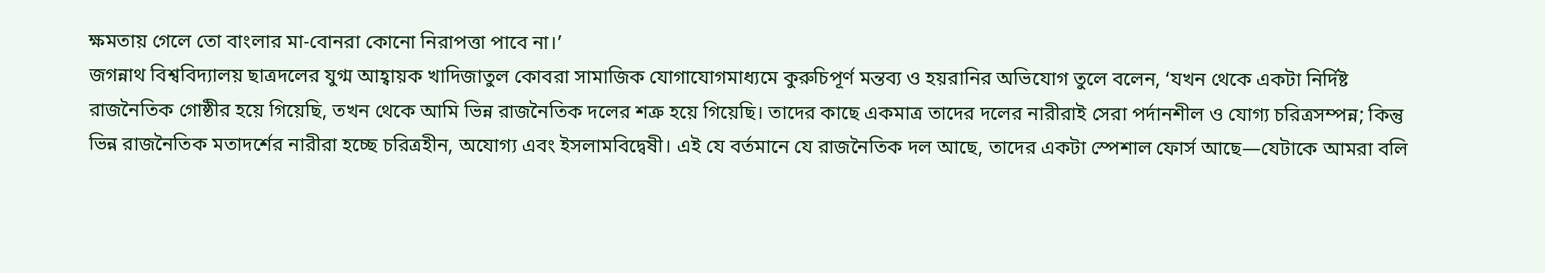ক্ষমতায় গেলে তো বাংলার মা-বোনরা কোনো নিরাপত্তা পাবে না।’
জগন্নাথ বিশ্ববিদ্যালয় ছাত্রদলের যুগ্ম আহ্বায়ক খাদিজাতুল কোবরা সামাজিক যোগাযোগমাধ্যমে কুরুচিপূর্ণ মন্তব্য ও হয়রানির অভিযোগ তুলে বলেন, ‘যখন থেকে একটা নির্দিষ্ট রাজনৈতিক গোষ্ঠীর হয়ে গিয়েছি, তখন থেকে আমি ভিন্ন রাজনৈতিক দলের শত্রু হয়ে গিয়েছি। তাদের কাছে একমাত্র তাদের দলের নারীরাই সেরা পর্দানশীল ও যোগ্য চরিত্রসম্পন্ন; কিন্তু ভিন্ন রাজনৈতিক মতাদর্শের নারীরা হচ্ছে চরিত্রহীন, অযোগ্য এবং ইসলামবিদ্বেষী। এই যে বর্তমানে যে রাজনৈতিক দল আছে, তাদের একটা স্পেশাল ফোর্স আছে—যেটাকে আমরা বলি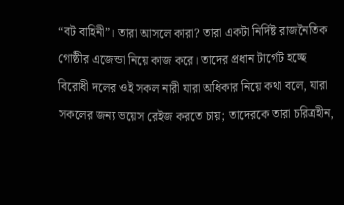“বট বাহিনী”। তারা আসলে কারা? তারা একটা নির্দিষ্ট রাজনৈতিক গোষ্ঠীর এজেন্ডা নিয়ে কাজ করে। তাদের প্রধান টার্গেট হচ্ছে বিরোধী দলের ওই সকল নারী যারা অধিকার নিয়ে কথা বলে, যারা সকলের জন্য ভয়েস রেইজ করতে চায়; তাদেরকে তারা চরিত্রহীন,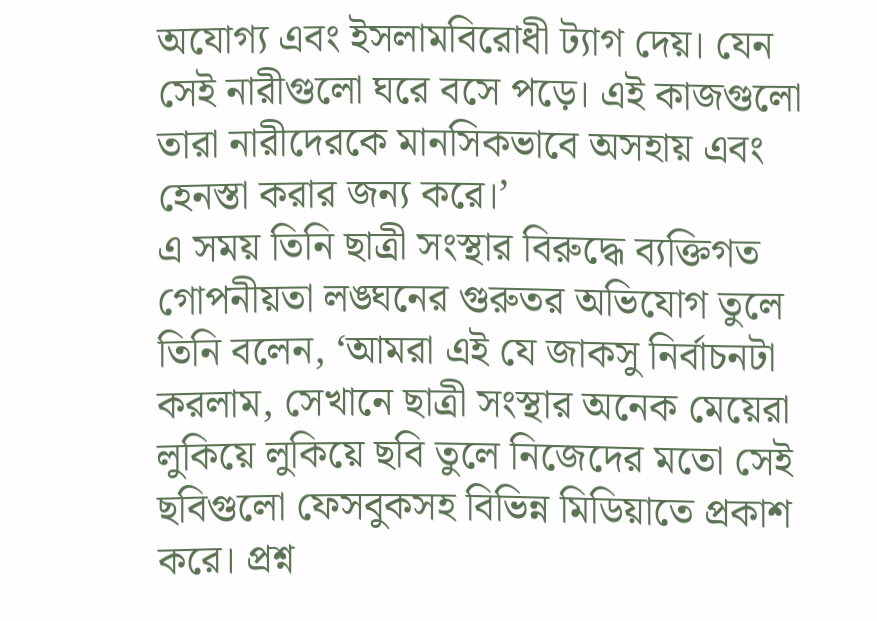অযোগ্য এবং ইসলামবিরোধী ট্যাগ দেয়। যেন সেই নারীগুলো ঘরে বসে পড়ে। এই কাজগুলো তারা নারীদেরকে মানসিকভাবে অসহায় এবং হেনস্তা করার জন্য করে।’
এ সময় তিনি ছাত্রী সংস্থার বিরুদ্ধে ব্যক্তিগত গোপনীয়তা লঙ্ঘনের গুরুতর অভিযোগ তুলে তিনি বলেন, ‘আমরা এই যে জাকসু নির্বাচনটা করলাম, সেখানে ছাত্রী সংস্থার অনেক মেয়েরা লুকিয়ে লুকিয়ে ছবি তুলে নিজেদের মতো সেই ছবিগুলো ফেসবুকসহ বিভিন্ন মিডিয়াতে প্রকাশ করে। প্রশ্ন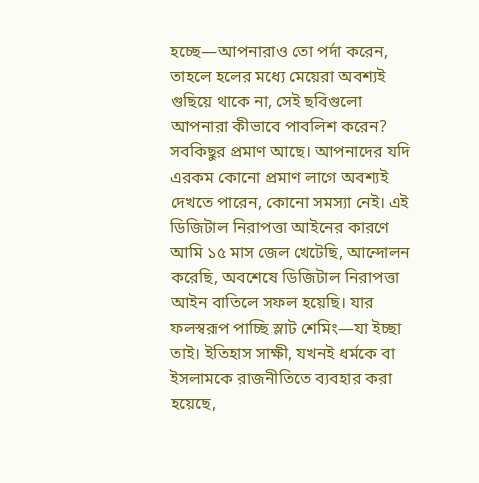হচ্ছে—আপনারাও তো পর্দা করেন, তাহলে হলের মধ্যে মেয়েরা অবশ্যই গুছিয়ে থাকে না, সেই ছবিগুলো আপনারা কীভাবে পাবলিশ করেন? সবকিছুর প্রমাণ আছে। আপনাদের যদি এরকম কোনো প্রমাণ লাগে অবশ্যই দেখতে পারেন, কোনো সমস্যা নেই। এই ডিজিটাল নিরাপত্তা আইনের কারণে আমি ১৫ মাস জেল খেটেছি, আন্দোলন করেছি, অবশেষে ডিজিটাল নিরাপত্তা আইন বাতিলে সফল হয়েছি। যার ফলস্বরূপ পাচ্ছি স্লাট শেমিং—যা ইচ্ছা তাই। ইতিহাস সাক্ষী, যখনই ধর্মকে বা ইসলামকে রাজনীতিতে ব্যবহার করা হয়েছে,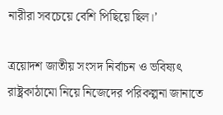নারীরা সবচেয়ে বেশি পিছিয়ে ছিল।’

ত্রয়োদশ জাতীয় সংসদ নির্বাচন ও ভবিষ্যৎ রাষ্ট্রকাঠামো নিয়ে নিজেদের পরিকল্পনা জানাতে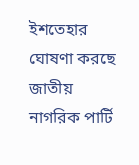ইশতেহার ঘোষণা করছে জাতীয় নাগরিক পার্টি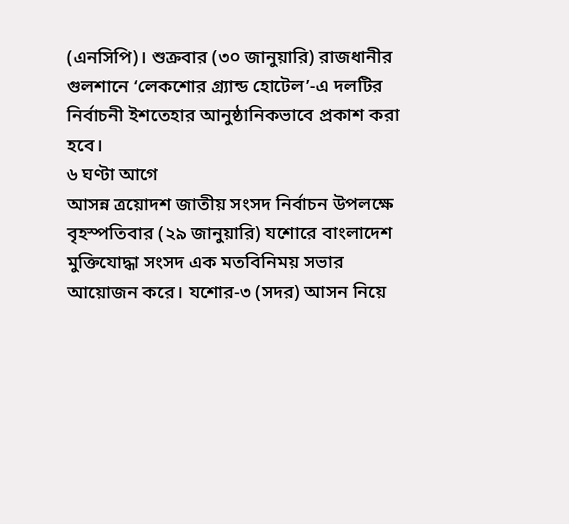(এনসিপি)। শুক্রবার (৩০ জানুয়ারি) রাজধানীর গুলশানে ‘লেকশোর গ্র্যান্ড হোটেল’-এ দলটির নির্বাচনী ইশতেহার আনুষ্ঠানিকভাবে প্রকাশ করা হবে।
৬ ঘণ্টা আগে
আসন্ন ত্রয়োদশ জাতীয় সংসদ নির্বাচন উপলক্ষে বৃহস্পতিবার (২৯ জানুয়ারি) যশোরে বাংলাদেশ মুক্তিযোদ্ধা সংসদ এক মতবিনিময় সভার আয়োজন করে। যশোর-৩ (সদর) আসন নিয়ে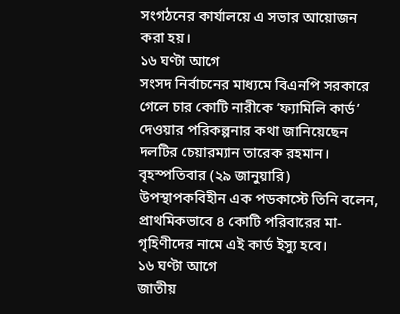সংগঠনের কার্যালয়ে এ সভার আয়োজন করা হয়।
১৬ ঘণ্টা আগে
সংসদ নির্বাচনের মাধ্যমে বিএনপি সরকারে গেলে চার কোটি নারীকে ‘ফ্যামিলি কার্ড’ দেওয়ার পরিকল্পনার কথা জানিয়েছেন দলটির চেয়ারম্যান তারেক রহমান। বৃহস্পতিবার (২৯ জানুয়ারি) উপস্থাপকবিহীন এক পডকাস্টে তিনি বলেন, প্রাথমিকভাবে ৪ কোটি পরিবারের মা-গৃহিণীদের নামে এই কার্ড ইস্যু হবে।
১৬ ঘণ্টা আগে
জাতীয়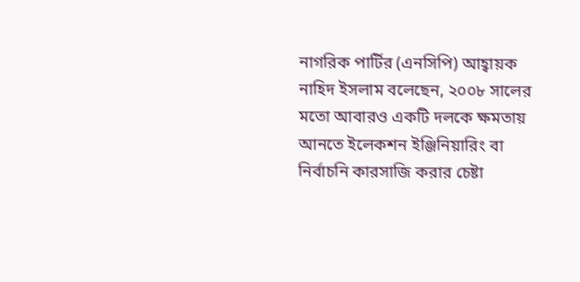নাগরিক পার্টির (এনসিপি) আহ্বায়ক নাহিদ ইসলাম বলেছেন, ২০০৮ সালের মতো আবারও একটি দলকে ক্ষমতায় আনতে ইলেকশন ইঞ্জিনিয়ারিং বা নির্বাচনি কারসাজি করার চেষ্টা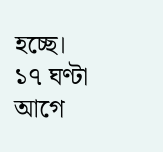হচ্ছে।
১৭ ঘণ্টা আগে